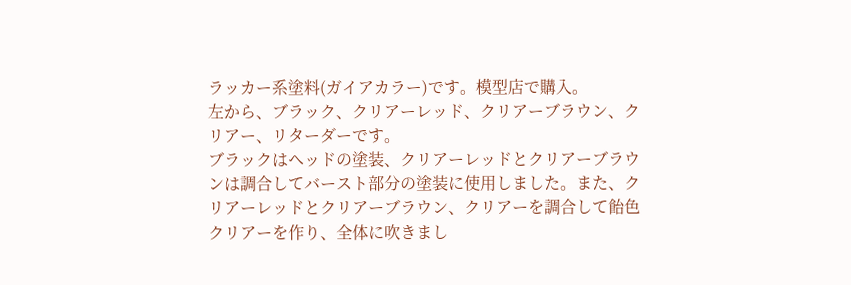ラッカー系塗料(ガイアカラー)です。模型店で購入。
左から、ブラック、クリアーレッド、クリアーブラウン、クリアー、リターダーです。
ブラックはヘッドの塗装、クリアーレッドとクリアーブラウンは調合してバースト部分の塗装に使用しました。また、クリアーレッドとクリアーブラウン、クリアーを調合して飴色クリアーを作り、全体に吹きまし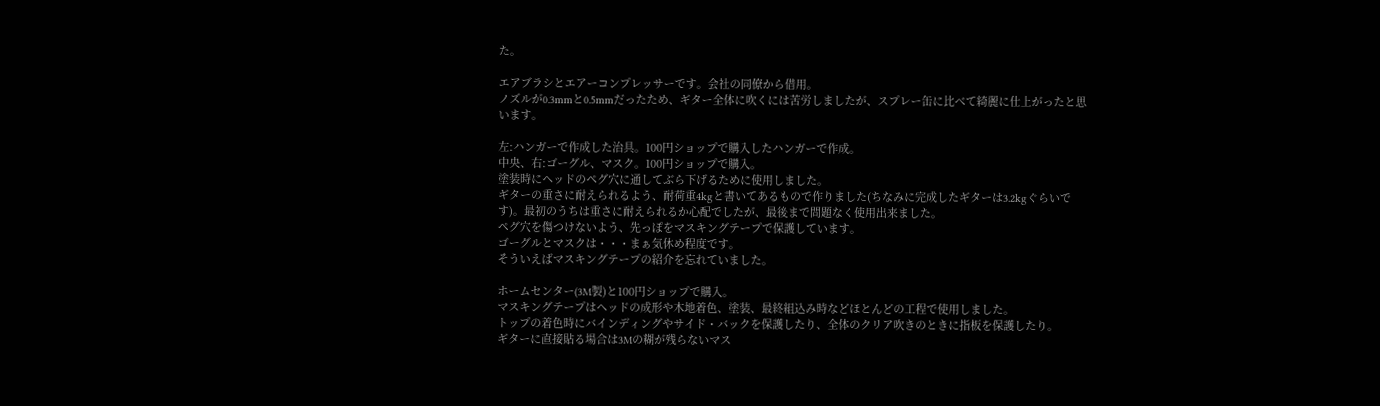た。

エアブラシとエアーコンプレッサーです。会社の同僚から借用。
ノズルが0.3mmと0.5mmだったため、ギター全体に吹くには苦労しましたが、スプレー缶に比べて綺麗に仕上がったと思います。

左:ハンガーで作成した治具。100円ショップで購入したハンガーで作成。
中央、右:ゴーグル、マスク。100円ショップで購入。
塗装時にヘッドのペグ穴に通してぶら下げるために使用しました。
ギターの重さに耐えられるよう、耐荷重4kgと書いてあるもので作りました(ちなみに完成したギターは3.2kgぐらいです)。最初のうちは重さに耐えられるか心配でしたが、最後まで問題なく使用出来ました。
ペグ穴を傷つけないよう、先っぽをマスキングテープで保護しています。
ゴーグルとマスクは・・・まぁ気休め程度です。
そういえばマスキングテープの紹介を忘れていました。

ホームセンター(3M製)と100円ショップで購入。
マスキングテープはヘッドの成形や木地着色、塗装、最終組込み時などほとんどの工程で使用しました。
トップの着色時にバインディングやサイド・バックを保護したり、全体のクリア吹きのときに指板を保護したり。
ギターに直接貼る場合は3Mの糊が残らないマス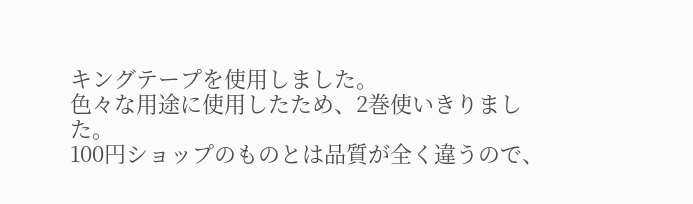キングテープを使用しました。
色々な用途に使用したため、2巻使いきりました。
100円ショップのものとは品質が全く違うので、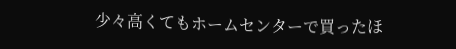少々高くてもホームセンターで買ったほ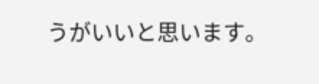うがいいと思います。